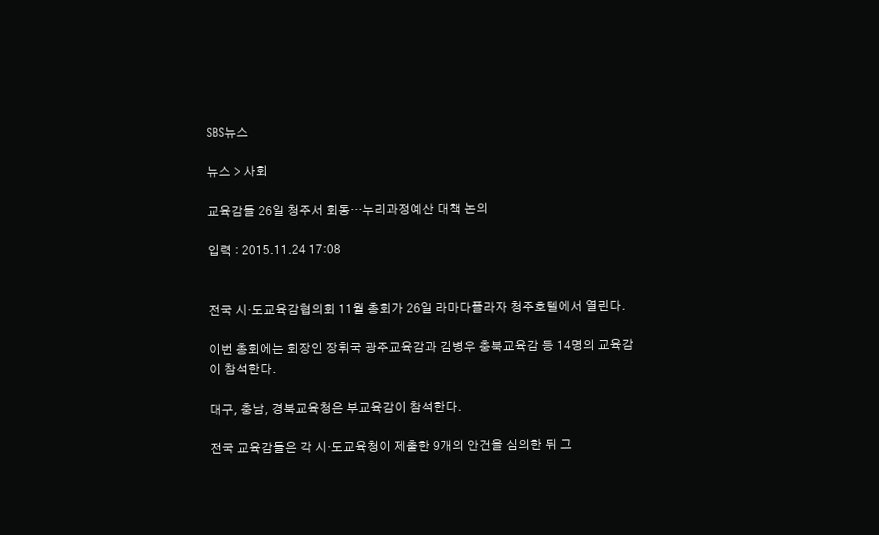SBS뉴스

뉴스 > 사회

교육감들 26일 청주서 회동…누리과정예산 대책 논의

입력 : 2015.11.24 17:08


전국 시·도교육감협의회 11월 총회가 26일 라마다플라자 청주호텔에서 열린다.

이번 총회에는 회장인 장휘국 광주교육감과 김병우 충북교육감 등 14명의 교육감이 참석한다.

대구, 충남, 경북교육청은 부교육감이 참석한다.

전국 교육감들은 각 시·도교육청이 제출한 9개의 안건을 심의한 뒤 그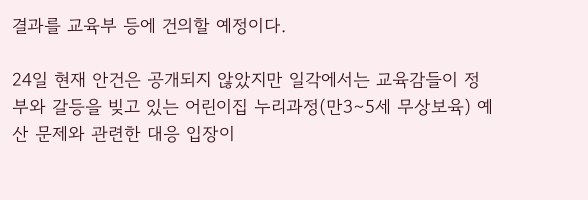결과를 교육부 등에 건의할 예정이다.

24일 현재 안건은 공개되지 않았지만 일각에서는 교육감들이 정부와 갈등을 빚고 있는 어린이집 누리과정(만3∼5세 무상보육) 예산 문제와 관련한 대응 입장이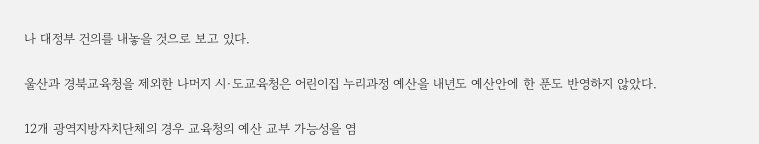나 대정부 건의를 내놓을 것으로 보고 있다.

울산과 경북교육청을 제외한 나머지 시·도교육청은 어린이집 누리과정 예산을 내년도 예산안에 한 푼도 반영하지 않았다.

12개 광역지방자치단체의 경우 교육청의 예산 교부 가능성을 염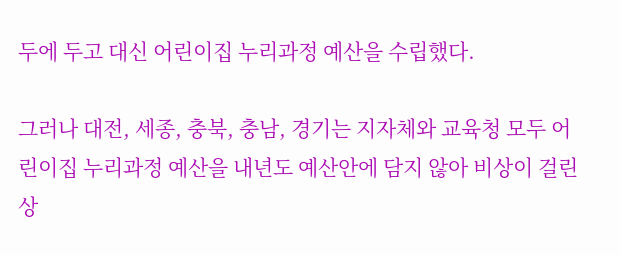두에 두고 대신 어린이집 누리과정 예산을 수립했다.

그러나 대전, 세종, 충북, 충남, 경기는 지자체와 교육청 모두 어린이집 누리과정 예산을 내년도 예산안에 담지 않아 비상이 걸린 상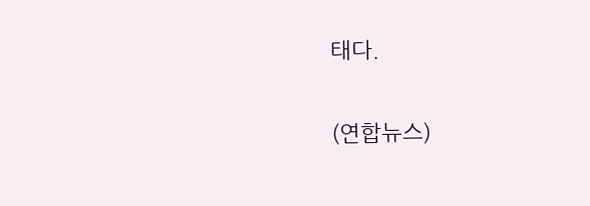태다.

(연합뉴스)